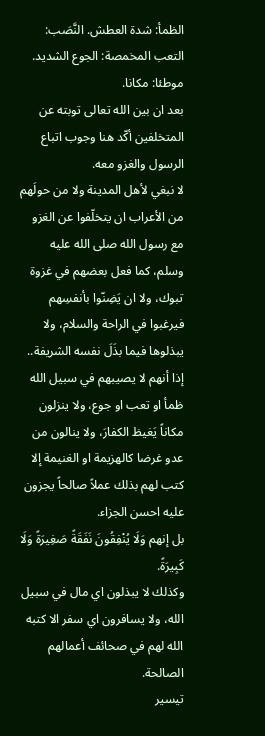الظمأ: شدة العطش. النَّصَب: التعب المخمصة: الجوع الشديد. موطئا: مكانا.
بعد ان بين الله تعالى توبته عن المتخلفين أكّد هنا وجوب اتباع الرسول والغزو معه.
لا نبغي لأهل المدينة ولا من حولَهم من الأعراب ان يتخلّفوا عن الغزو مع رسول الله صلى الله عليه وسلم، كما فعل بعضهم في غزوة تبوك، ولا ان يَضِنّوا بأنفسِهم فيرغبوا في الراحة والسلام، ولا يبذلوها فيما بذَلَ نفسه الشريفة.. إذا أنهم لا يصيبهم في سبيل الله ظمأ او تعب او جوع، ولا ينزلون مكاناً يَغيظ الكفارَ، ولا ينالون من عدو غرضا كالهزيمة او الغنيمة إلا كتب لهم بذلك عملاً صالحاً يجزون عليه احسن الجزاء.
بل إنهم وَلَا يُنْفِقُونَ نَفَقَةً صَغِيرَةً وَلَا كَبِيرَةً.
وكذلك لا يبذلون اي مال في سبيل الله، ولا يسافرون اي سفر الا كتبه الله لهم في صحائف أعمالهم الصالحة.
تيسير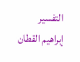التفسير
إبراهيم القطان